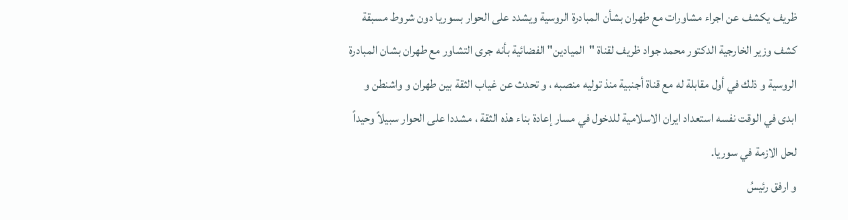ظريف يكشف عن اجراء مشاورات مع طهران بشأن المبادرة الروسية ويشدد على الحوار بسوريا دون شروط مسبقة
كشف وزير الخارجية الدكتور محمد جواد ظريف لقناة "الميادين" الفضائية بأنه جرى التشاور مع طهران بشان المبادرة الروسية و ذلك في أول مقابلة له مع قناة أجنبية منذ توليه منصبه ، و تحدث عن غياب الثقة بين طهران و واشنطن و ابدى في الوقت نفسه استعداد ايران الاسلامية للدخول في مسار إعادة بناء هذه الثقة ، مشددا على الحوار سبيلاً وحيداً لحل الازمة في سوريا.
و ارفق رئيسُ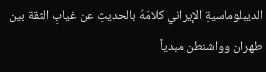الديبلوماسيةِ الإيراني كلامَهُ بالحديثِ عن غيابِ الثقة بين طهران وواشنطن مبدياً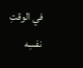في الوقتِ نفسِه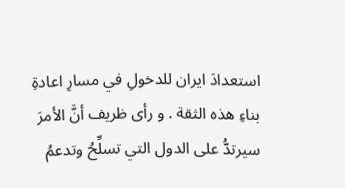استعدادَ ايران للدخولِ في مسارِ اعادةِ بناءِ هذه الثقة . و رأى ظريف أنَّ الأمرَ سيرتدُّ على الدول التي تسلِّحُ وتدعمُ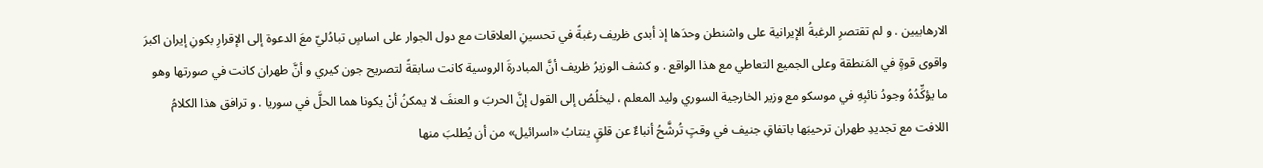الارهابيين . و لم تقتصرِ الرغبةُ الإيرانية على واشنطن وحدَها إذ أبدى ظريف رغبةً في تحسينِ العلاقات مع دول الجوار على اساسٍ تبادُليّ معَ الدعوة إلى الإقرارِ بكونِ إيران اكبرَ واقوى قوةٍ في المَنطقة وعلى الجميع التعاطي مع هذا الواقع . و كشف الوزيرُ ظريف أنَّ المبادرةَ الروسية كانت سابقةً لتصريح جون كيري و أنَّ طهران كانت في صورتها وهو ما يؤكِّدُهُ وجودُ نائبِهِ في موسكو مع وزير الخارجية السوري وليد المعلم ، ليخلُصُ إلى القول إنَّ الحربَ و العنفَ لا يمكنُ أنْ يكونا هما الحلَّ في سوريا . و ترافق هذا الكلامُ اللافت مع تجديدِ طهران ترحيبَها باتفاقِ جنيف في وقتٍ تُرشَّحُ أنباءٌ عن قلقٍ ينتابُ «اسرائيل» من أن يُطلبَ منها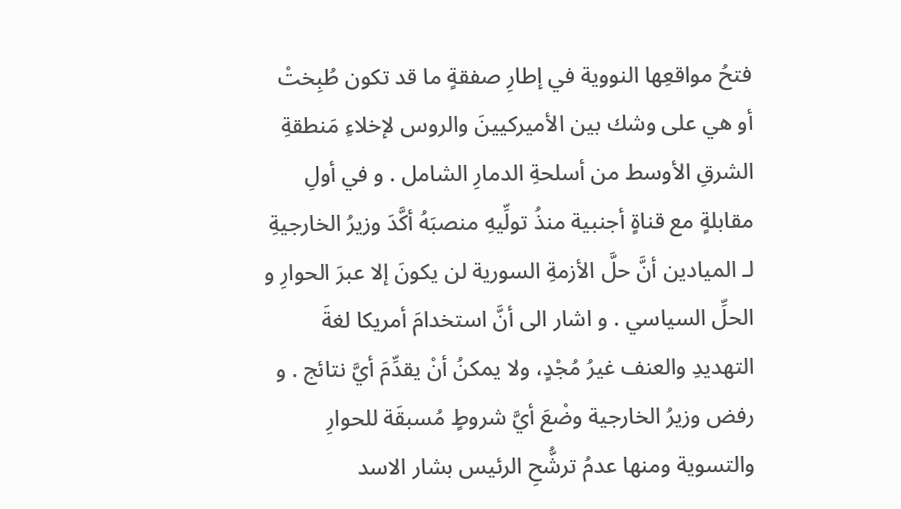فتحُ مواقعِها النووية في إطارِ صفقةٍ ما قد تكون طُبِختْ أو هي على وشك بين الأميركيينَ والروس لإخلاءِ مَنطقةِ الشرقِ الأوسط من أسلحةِ الدمارِ الشامل . و في أولِ مقابلةٍ مع قناةٍ أجنبية منذُ تولِّيهِ منصبَهُ أكَّدَ وزيرُ الخارجيةِ لـ الميادين أنَّ حلَّ الأزمةِ السورية لن يكونَ إلا عبرَ الحوارِ و الحلِّ السياسي . و اشار الى أنَّ استخدامَ أمريكا لغةَ التهديدِ والعنف غيرُ مُجْدٍ، ولا يمكنُ أنْ يقدِّمَ أيَّ نتائج . و رفض وزيرُ الخارجية وضْعَ أيَّ شروطٍ مُسبقَة للحوارِ والتسوية ومنها عدمُ ترشُّحِ الرئيس بشار الاسد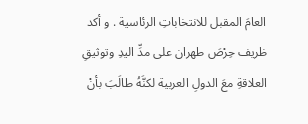العامَ المقبل للانتخاباتِ الرئاسية . و أكد ظريف حِرْصَ طهران على مدِّ اليدِ وتوثيقِ العلاقةِ معَ الدولِ العربية لكنَّهُ طالَبَ بأنْ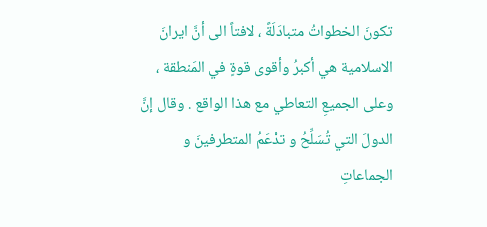تكونَ الخطواتُ متبادَلَةً ، لافتاً الى أنَّ ايرانَ الاسلامية هي أكبرُ وأقوى قوةٍ في المَنطقة ، وعلى الجميعِ التعاطي مع هذا الواقع . وقال إنَّ الدولَ التي تُسَلِّحُ و تدْعَمُ المتطرفينَ و الجماعاتِ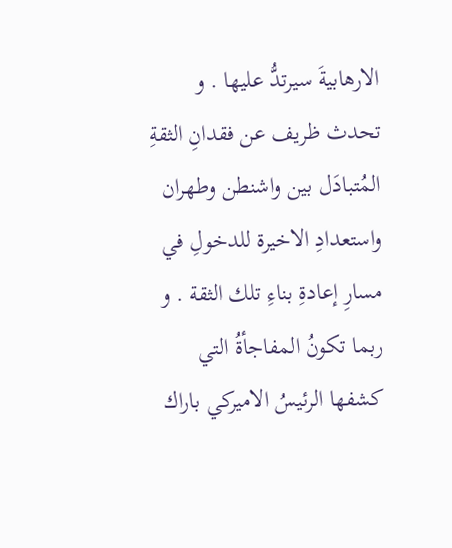الارهابيةَ سيرتدُّ عليها . و تحدث ظريف عن فقدانِ الثقةِ المُتبادَل بين واشنطن وطهران واستعدادِ الاخيرة للدخولِ في مسارِ إعادةِ بناءِ تلك الثقة . و ربما تكونُ المفاجأةُ التي كشفها الرئيسُ الاميركي باراك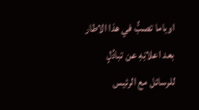اوباما تصبُّ في هذا الاطار بعد اعلانِهِ عن تبادُلٍ للرسائل مع الرئيس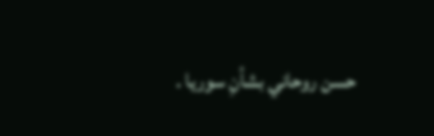حسن روحاني بشأنِ سوريا .